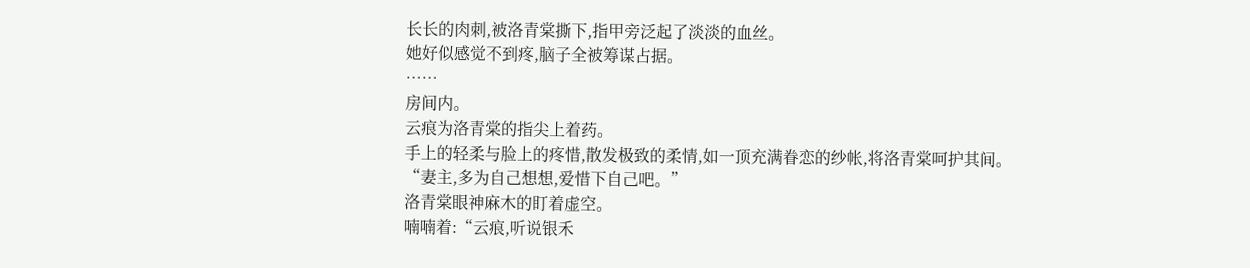长长的肉刺,被洛青棠撕下,指甲旁泛起了淡淡的血丝。
她好似感觉不到疼,脑子全被筹谋占据。
……
房间内。
云痕为洛青棠的指尖上着药。
手上的轻柔与脸上的疼惜,散发极致的柔情,如一顶充满眷恋的纱帐,将洛青棠呵护其间。
“妻主,多为自己想想,爱惜下自己吧。”
洛青棠眼神麻木的盯着虚空。
喃喃着:“云痕,听说银禾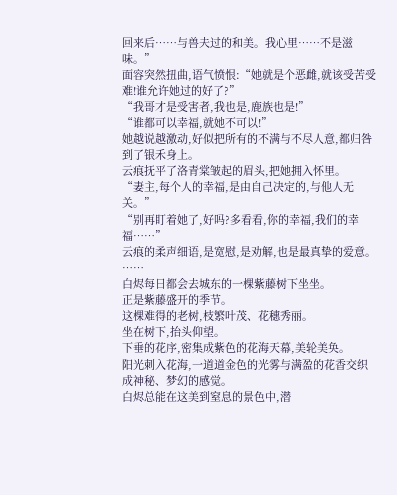回来后……与兽夫过的和美。我心里……不是滋味。”
面容突然扭曲,语气愤恨:“她就是个恶雌,就该受苦受难!谁允许她过的好了?”
“我哥才是受害者,我也是,鹿族也是!”
“谁都可以幸福,就她不可以!”
她越说越激动,好似把所有的不满与不尽人意,都归咎到了银禾身上。
云痕抚平了洛青棠皱起的眉头,把她拥入怀里。
“妻主,每个人的幸福,是由自己决定的,与他人无关。”
“别再盯着她了,好吗?多看看,你的幸福,我们的幸福……”
云痕的柔声细语,是宽慰,是劝解,也是最真挚的爱意。
……
白烬每日都会去城东的一棵紫藤树下坐坐。
正是紫藤盛开的季节。
这棵难得的老树,枝繁叶茂、花穗秀丽。
坐在树下,抬头仰望。
下垂的花序,密集成紫色的花海天幕,美轮美奂。
阳光刺入花海,一道道金色的光雾与满盈的花香交织成神秘、梦幻的感觉。
白烬总能在这美到窒息的景色中,潜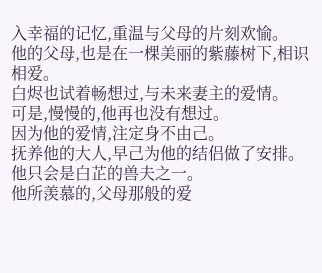入幸福的记忆,重温与父母的片刻欢愉。
他的父母,也是在一棵美丽的紫藤树下,相识相爱。
白烬也试着畅想过,与未来妻主的爱情。
可是,慢慢的,他再也没有想过。
因为他的爱情,注定身不由己。
抚养他的大人,早己为他的结侣做了安排。
他只会是白芷的兽夫之一。
他所羡慕的,父母那般的爱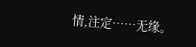情,注定……无缘。